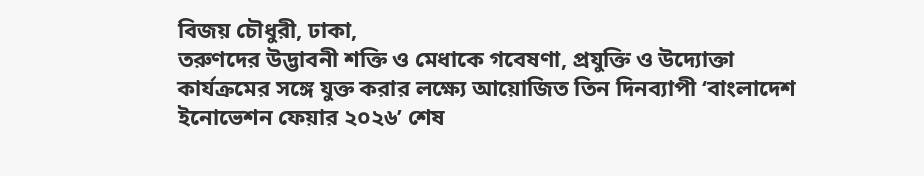বিজয় চৌধুরী, ঢাকা,
তরুণদের উদ্ভাবনী শক্তি ও মেধাকে গবেষণা, প্রযুক্তি ও উদ্যোক্তা কার্যক্রমের সঙ্গে যুক্ত করার লক্ষ্যে আয়োজিত তিন দিনব্যাপী ‘বাংলাদেশ ইনোভেশন ফেয়ার ২০২৬’ শেষ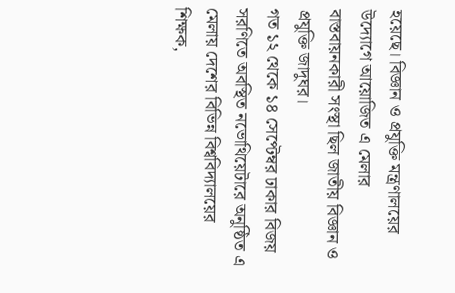হয়েছে। বিজ্ঞান ও প্রযুক্তি মন্ত্রণালয়ের উদ্যোগে আয়োজিত এ মেলার বাস্তবায়নকারী সংস্থা ছিল জাতীয় বিজ্ঞান ও প্রযুক্তি জাদুঘর।
গত ১২ থেকে ১৪ সেপ্টেম্বর ঢাকার বিজয় সরণিতে অবস্থিত নভোথিয়েটারে অনুষ্ঠিত এ মেলায় দেশের বিভিন্ন বিশ্ববিদ্যালয়ের শিক্ষক,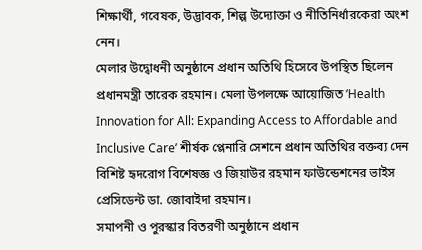শিক্ষার্থী, গবেষক, উদ্ভাবক, শিল্প উদ্যোক্তা ও নীতিনির্ধারকেরা অংশ নেন।
মেলার উদ্বোধনী অনুষ্ঠানে প্রধান অতিথি হিসেবে উপস্থিত ছিলেন প্রধানমন্ত্রী তারেক রহমান। মেলা উপলক্ষে আয়োজিত ‘Health Innovation for All: Expanding Access to Affordable and Inclusive Care’ শীর্ষক প্লেনারি সেশনে প্রধান অতিথির বক্তব্য দেন বিশিষ্ট হৃদরোগ বিশেষজ্ঞ ও জিয়াউর রহমান ফাউন্ডেশনের ভাইস প্রেসিডেন্ট ডা. জোবাইদা রহমান।
সমাপনী ও পুরস্কার বিতরণী অনুষ্ঠানে প্রধান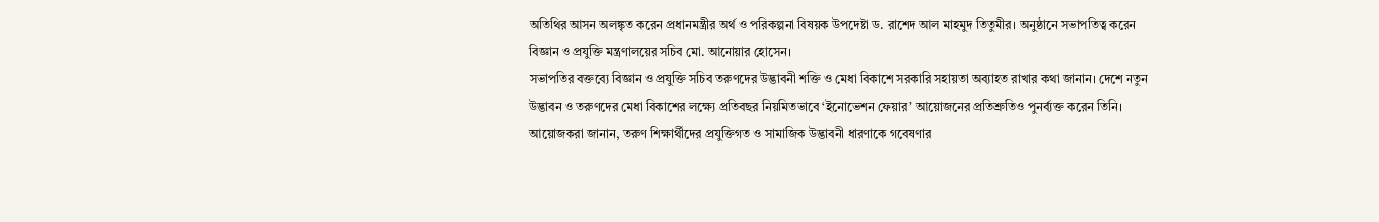অতিথির আসন অলঙ্কৃত করেন প্রধানমন্ত্রীর অর্থ ও পরিকল্পনা বিষয়ক উপদেষ্টা ড. রাশেদ আল মাহমুদ তিতুমীর। অনুষ্ঠানে সভাপতিত্ব করেন বিজ্ঞান ও প্রযুক্তি মন্ত্রণালয়ের সচিব মো. আনোয়ার হোসেন।
সভাপতির বক্তব্যে বিজ্ঞান ও প্রযুক্তি সচিব তরুণদের উদ্ভাবনী শক্তি ও মেধা বিকাশে সরকারি সহায়তা অব্যাহত রাখার কথা জানান। দেশে নতুন উদ্ভাবন ও তরুণদের মেধা বিকাশের লক্ষ্যে প্রতিবছর নিয়মিতভাবে ‘ইনোভেশন ফেয়ার’ আয়োজনের প্রতিশ্রুতিও পুনর্ব্যক্ত করেন তিনি।
আয়োজকরা জানান, তরুণ শিক্ষার্থীদের প্রযুক্তিগত ও সামাজিক উদ্ভাবনী ধারণাকে গবেষণার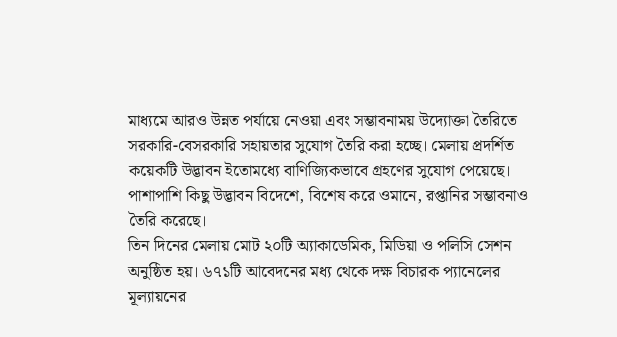মাধ্যমে আরও উন্নত পর্যায়ে নেওয়া এবং সম্ভাবনাময় উদ্যোক্তা তৈরিতে সরকারি-বেসরকারি সহায়তার সুযোগ তৈরি করা হচ্ছে। মেলায় প্রদর্শিত কয়েকটি উদ্ভাবন ইতোমধ্যে বাণিজ্যিকভাবে গ্রহণের সুযোগ পেয়েছে। পাশাপাশি কিছু উদ্ভাবন বিদেশে, বিশেষ করে ওমানে, রপ্তানির সম্ভাবনাও তৈরি করেছে।
তিন দিনের মেলায় মোট ২০টি অ্যাকাডেমিক, মিডিয়া ও পলিসি সেশন অনুষ্ঠিত হয়। ৬৭১টি আবেদনের মধ্য থেকে দক্ষ বিচারক প্যানেলের মূল্যায়নের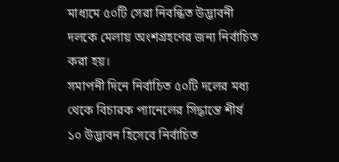মাধ্যমে ৫০টি সেরা নিবন্ধিত উদ্ভাবনী দলকে মেলায় অংশগ্রহণের জন্য নির্বাচিত করা হয়।
সমাপনী দিনে নির্বাচিত ৫০টি দলের মধ্য থেকে বিচারক প্যানেলের সিদ্ধান্তে শীর্ষ ১০ উদ্ভাবন হিসেবে নির্বাচিত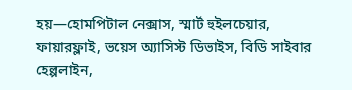হয়—হোমপিটাল নেক্সাস, স্মার্ট হুইলচেয়ার, ফায়ারফ্লাই, ভয়েস অ্যাসিস্ট ডিভাইস, বিডি সাইবার হেল্পলাইন,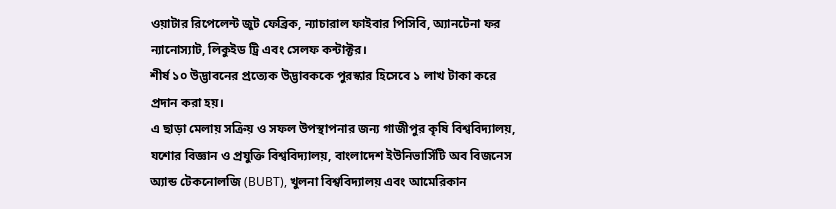ওয়াটার রিপেলেন্ট জুট ফেব্রিক, ন্যাচারাল ফাইবার পিসিবি, অ্যানটেনা ফর ন্যানোস্যাট, লিকুইড ট্রি এবং সেলফ কন্টাক্টর।
শীর্ষ ১০ উদ্ভাবনের প্রত্যেক উদ্ভাবককে পুরস্কার হিসেবে ১ লাখ টাকা করে প্রদান করা হয়।
এ ছাড়া মেলায় সক্রিয় ও সফল উপস্থাপনার জন্য গাজীপুর কৃষি বিশ্ববিদ্যালয়, যশোর বিজ্ঞান ও প্রযুক্তি বিশ্ববিদ্যালয়, বাংলাদেশ ইউনিভার্সিটি অব বিজনেস অ্যান্ড টেকনোলজি (BUBT), খুলনা বিশ্ববিদ্যালয় এবং আমেরিকান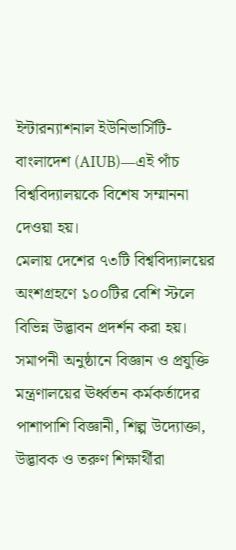ইন্টারন্যাশনাল ইউনিভার্সিটি-বাংলাদেশ (AIUB)—এই পাঁচ বিশ্ববিদ্যালয়কে বিশেষ সম্মাননা দেওয়া হয়।
মেলায় দেশের ৭৩টি বিশ্ববিদ্যালয়ের অংশগ্রহণে ১০০টির বেশি স্টলে বিভিন্ন উদ্ভাবন প্রদর্শন করা হয়। সমাপনী অনুষ্ঠানে বিজ্ঞান ও প্রযুক্তি মন্ত্রণালয়ের ঊর্ধ্বতন কর্মকর্তাদের পাশাপাশি বিজ্ঞানী, শিল্প উদ্যোক্তা, উদ্ভাবক ও তরুণ শিক্ষার্থীরা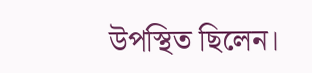উপস্থিত ছিলেন।